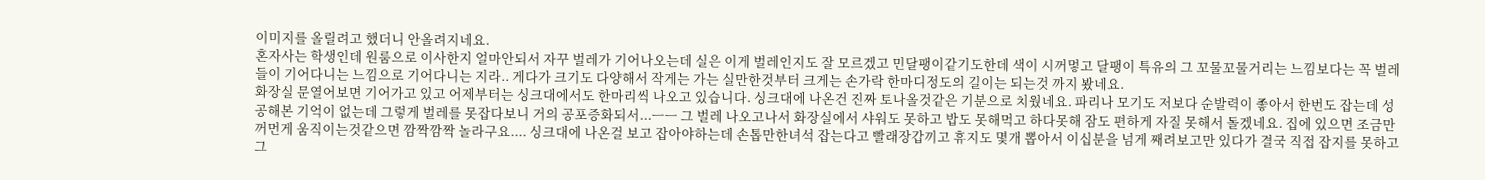이미지를 올릴려고 했더니 안올려지네요.
혼자사는 학생인데 원룸으로 이사한지 얼마안되서 자꾸 벌레가 기어나오는데 실은 이게 벌레인지도 잘 모르겠고 민달팽이같기도한데 색이 시꺼멓고 달팽이 특유의 그 꼬물꼬물거리는 느낌보다는 꼭 벌레들이 기어다니는 느낌으로 기어다니는 지라.. 게다가 크기도 다양해서 작게는 가는 실만한것부터 크게는 손가락 한마디정도의 길이는 되는것 까지 봤네요.
화장실 문열어보면 기어가고 있고 어제부터는 싱크대에서도 한마리씩 나오고 있습니다. 싱크대에 나온건 진짜 토나올것같은 기분으로 치웠네요. 파리나 모기도 저보다 순발력이 좋아서 한번도 잡는데 성공해본 기억이 없는데 그렇게 벌레를 못잡다보니 거의 공포증화되서...ㅡㅡ 그 벌레 나오고나서 화장실에서 샤워도 못하고 밥도 못해먹고 하다못해 잠도 편하게 자질 못해서 돌겠네요. 집에 있으면 조금만 꺼먼게 움직이는것같으면 깜짝깜짝 놀라구요.... 싱크대에 나온걸 보고 잡아야하는데 손톱만한녀석 잡는다고 빨래장갑끼고 휴지도 몇개 뽑아서 이십분을 넘게 째려보고만 있다가 결국 직접 잡지를 못하고 그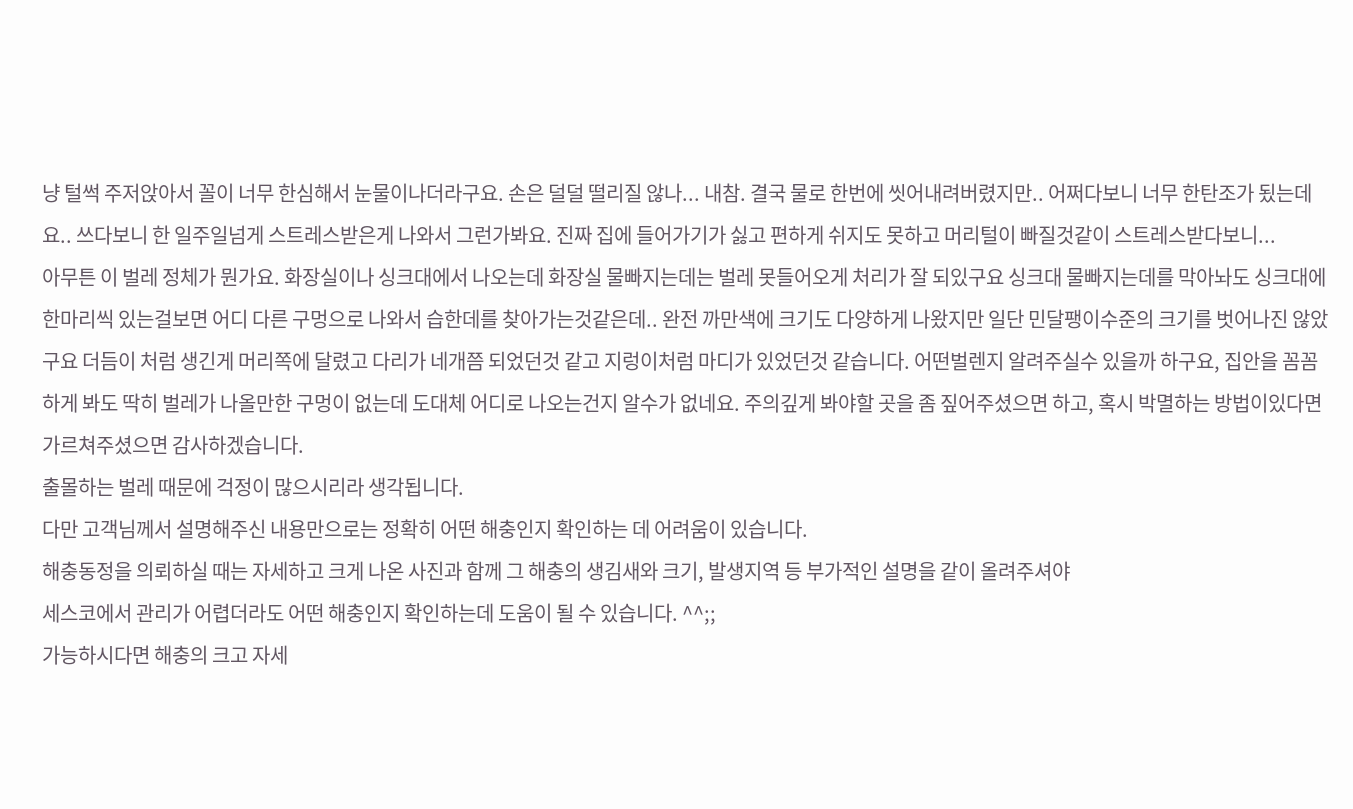냥 털썩 주저앉아서 꼴이 너무 한심해서 눈물이나더라구요. 손은 덜덜 떨리질 않나... 내참. 결국 물로 한번에 씻어내려버렸지만.. 어쩌다보니 너무 한탄조가 됬는데요.. 쓰다보니 한 일주일넘게 스트레스받은게 나와서 그런가봐요. 진짜 집에 들어가기가 싫고 편하게 쉬지도 못하고 머리털이 빠질것같이 스트레스받다보니...
아무튼 이 벌레 정체가 뭔가요. 화장실이나 싱크대에서 나오는데 화장실 물빠지는데는 벌레 못들어오게 처리가 잘 되있구요 싱크대 물빠지는데를 막아놔도 싱크대에 한마리씩 있는걸보면 어디 다른 구멍으로 나와서 습한데를 찾아가는것같은데.. 완전 까만색에 크기도 다양하게 나왔지만 일단 민달팽이수준의 크기를 벗어나진 않았구요 더듬이 처럼 생긴게 머리쪽에 달렸고 다리가 네개쯤 되었던것 같고 지렁이처럼 마디가 있었던것 같습니다. 어떤벌렌지 알려주실수 있을까 하구요, 집안을 꼼꼼하게 봐도 딱히 벌레가 나올만한 구멍이 없는데 도대체 어디로 나오는건지 알수가 없네요. 주의깊게 봐야할 곳을 좀 짚어주셨으면 하고, 혹시 박멸하는 방법이있다면 가르쳐주셨으면 감사하겠습니다.
출몰하는 벌레 때문에 걱정이 많으시리라 생각됩니다.
다만 고객님께서 설명해주신 내용만으로는 정확히 어떤 해충인지 확인하는 데 어려움이 있습니다.
해충동정을 의뢰하실 때는 자세하고 크게 나온 사진과 함께 그 해충의 생김새와 크기, 발생지역 등 부가적인 설명을 같이 올려주셔야
세스코에서 관리가 어렵더라도 어떤 해충인지 확인하는데 도움이 될 수 있습니다. ^^;;
가능하시다면 해충의 크고 자세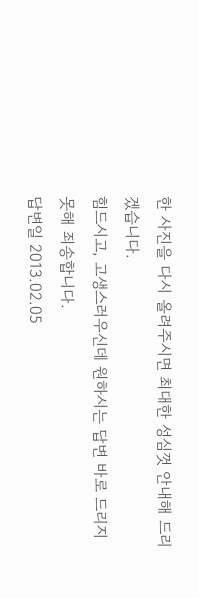한 사진을 다시 올려주시면 최대한 성심껏 안내해 드리겠습니다.
힘드시고, 고생스러우신데 원하시는 답변 바로 드리지 못해 죄송합니다.
답변일 2013.02.05